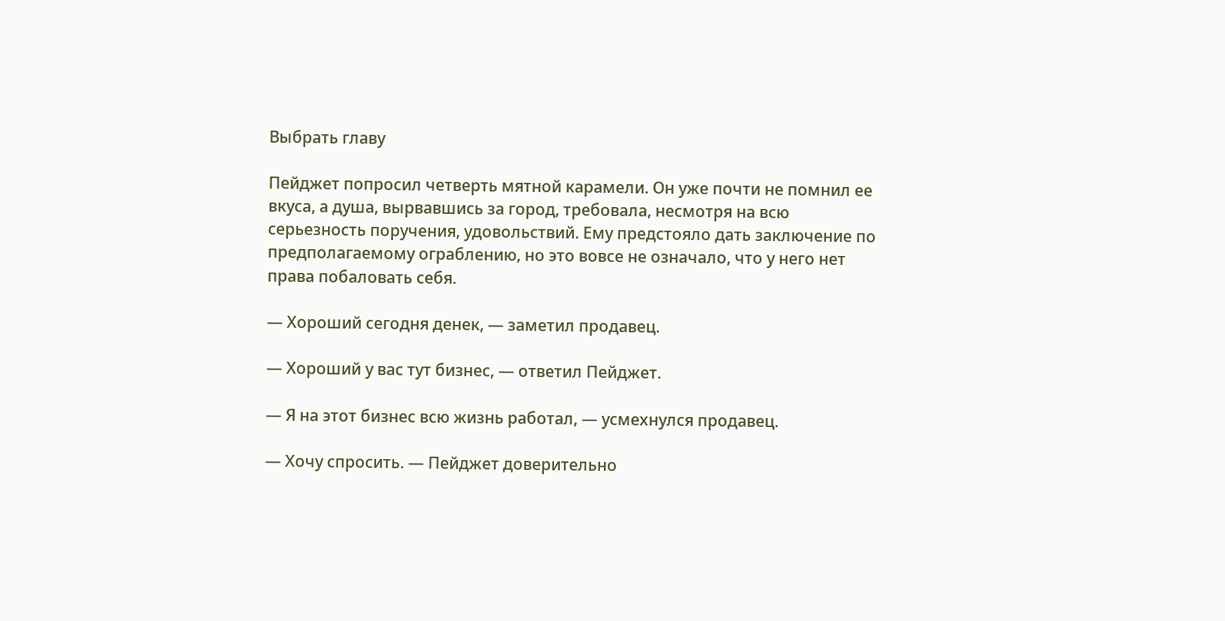Выбрать главу

Пейджет попросил четверть мятной карамели. Он уже почти не помнил ее вкуса, а душа, вырвавшись за город, требовала, несмотря на всю серьезность поручения, удовольствий. Ему предстояло дать заключение по предполагаемому ограблению, но это вовсе не означало, что у него нет права побаловать себя.

— Хороший сегодня денек, — заметил продавец.

— Хороший у вас тут бизнес, — ответил Пейджет.

— Я на этот бизнес всю жизнь работал, — усмехнулся продавец.

— Хочу спросить. — Пейджет доверительно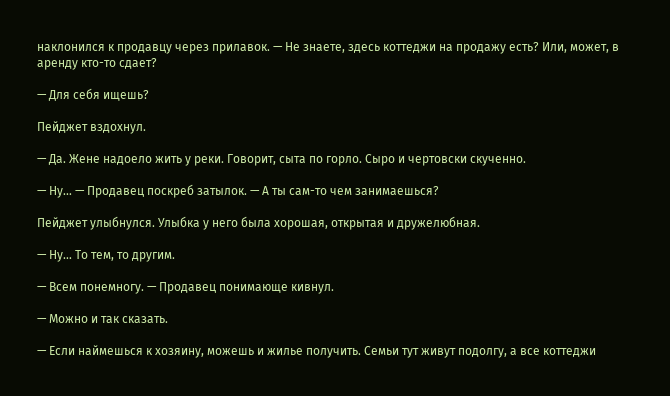наклонился к продавцу через прилавок. — Не знаете, здесь коттеджи на продажу есть? Или, может, в аренду кто-то сдает?

— Для себя ищешь?

Пейджет вздохнул.

— Да. Жене надоело жить у реки. Говорит, сыта по горло. Сыро и чертовски скученно.

— Ну… — Продавец поскреб затылок. — А ты сам-то чем занимаешься?

Пейджет улыбнулся. Улыбка у него была хорошая, открытая и дружелюбная.

— Ну… То тем, то другим.

— Всем понемногу. — Продавец понимающе кивнул.

— Можно и так сказать.

— Если наймешься к хозяину, можешь и жилье получить. Семьи тут живут подолгу, а все коттеджи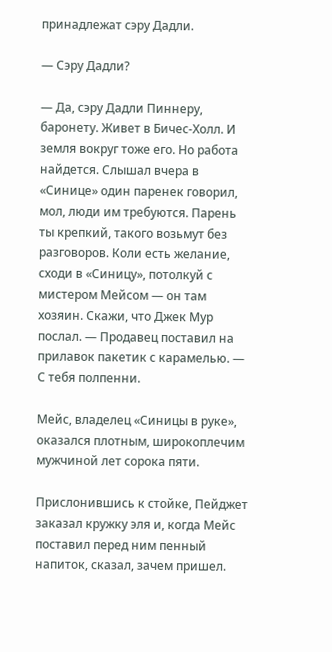принадлежат сэру Дадли.

— Сэру Дадли?

— Да, сэру Дадли Пиннеру, баронету. Живет в Бичес-Холл. И земля вокруг тоже его. Но работа найдется. Слышал вчера в «Синице» один паренек говорил, мол, люди им требуются. Парень ты крепкий, такого возьмут без разговоров. Коли есть желание, сходи в «Синицу», потолкуй с мистером Мейсом — он там хозяин. Скажи, что Джек Мур послал. — Продавец поставил на прилавок пакетик с карамелью. — С тебя полпенни.

Мейс, владелец «Синицы в руке», оказался плотным, широкоплечим мужчиной лет сорока пяти.

Прислонившись к стойке, Пейджет заказал кружку эля и, когда Мейс поставил перед ним пенный напиток, сказал, зачем пришел.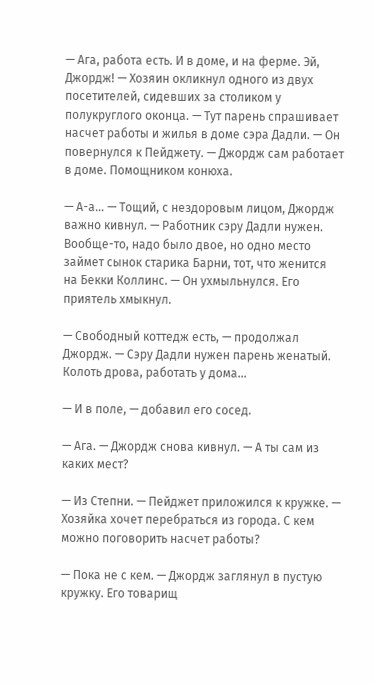— Ага, работа есть. И в доме, и на ферме. Эй, Джордж! — Хозяин окликнул одного из двух посетителей, сидевших за столиком у полукруглого оконца. — Тут парень спрашивает насчет работы и жилья в доме сэра Дадли. — Он повернулся к Пейджету. — Джордж сам работает в доме. Помощником конюха.

— А-а… — Тощий, с нездоровым лицом, Джордж важно кивнул. — Работник сэру Дадли нужен. Вообще-то, надо было двое, но одно место займет сынок старика Барни, тот, что женится на Бекки Коллинс. — Он ухмыльнулся. Его приятель хмыкнул.

— Свободный коттедж есть, — продолжал Джордж. — Сэру Дадли нужен парень женатый. Колоть дрова, работать у дома…

— И в поле, — добавил его сосед.

— Ага. — Джордж снова кивнул. — А ты сам из каких мест?

— Из Степни. — Пейджет приложился к кружке. — Хозяйка хочет перебраться из города. С кем можно поговорить насчет работы?

— Пока не с кем. — Джордж заглянул в пустую кружку. Его товарищ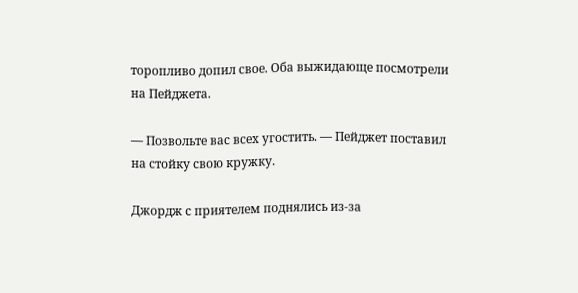торопливо допил свое. Оба выжидающе посмотрели на Пейджета.

— Позвольте вас всех угостить. — Пейджет поставил на стойку свою кружку.

Джордж с приятелем поднялись из-за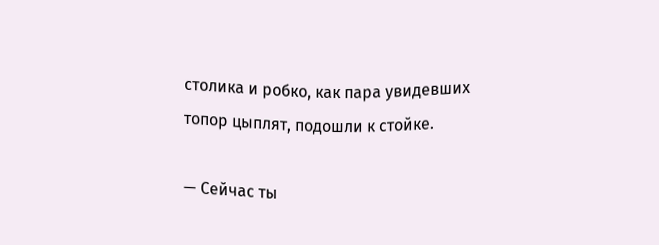столика и робко, как пара увидевших топор цыплят, подошли к стойке.

— Сейчас ты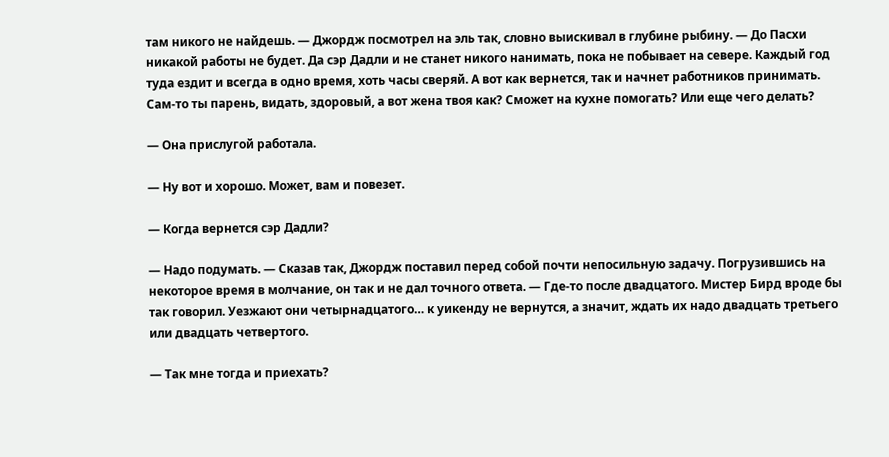там никого не найдешь. — Джордж посмотрел на эль так, словно выискивал в глубине рыбину. — До Пасхи никакой работы не будет. Да сэр Дадли и не станет никого нанимать, пока не побывает на севере. Каждый год туда ездит и всегда в одно время, хоть часы сверяй. А вот как вернется, так и начнет работников принимать. Сам-то ты парень, видать, здоровый, а вот жена твоя как? Сможет на кухне помогать? Или еще чего делать?

— Она прислугой работала.

— Ну вот и хорошо. Может, вам и повезет.

— Когда вернется сэр Дадли?

— Надо подумать. — Сказав так, Джордж поставил перед собой почти непосильную задачу. Погрузившись на некоторое время в молчание, он так и не дал точного ответа. — Где-то после двадцатого. Мистер Бирд вроде бы так говорил. Уезжают они четырнадцатого… к уикенду не вернутся, а значит, ждать их надо двадцать третьего или двадцать четвертого.

— Так мне тогда и приехать?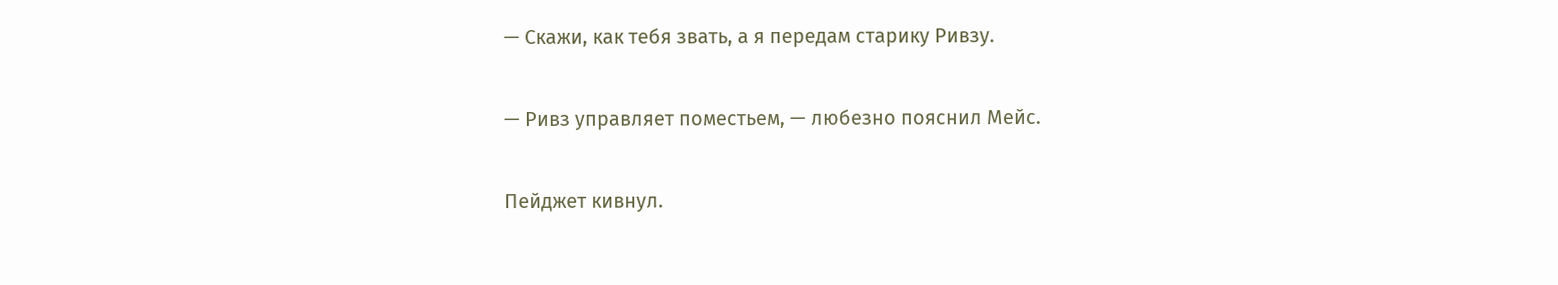— Скажи, как тебя звать, а я передам старику Ривзу.

— Ривз управляет поместьем, — любезно пояснил Мейс.

Пейджет кивнул.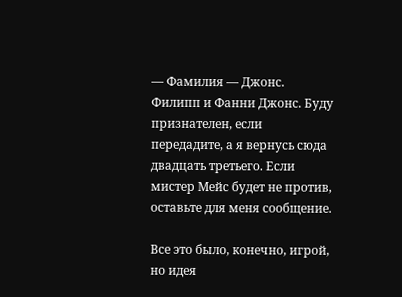— Фамилия — Джонс. Филипп и Фанни Джонс. Буду признателен, если передадите, а я вернусь сюда двадцать третьего. Если мистер Мейс будет не против, оставьте для меня сообщение.

Все это было, конечно, игрой, но идея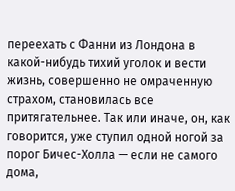переехать с Фанни из Лондона в какой-нибудь тихий уголок и вести жизнь, совершенно не омраченную страхом, становилась все притягательнее. Так или иначе, он, как говорится, уже ступил одной ногой за порог Бичес-Холла — если не самого дома,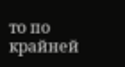то по крайней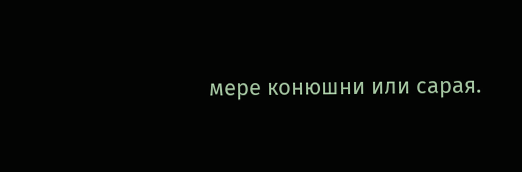мере конюшни или сарая.